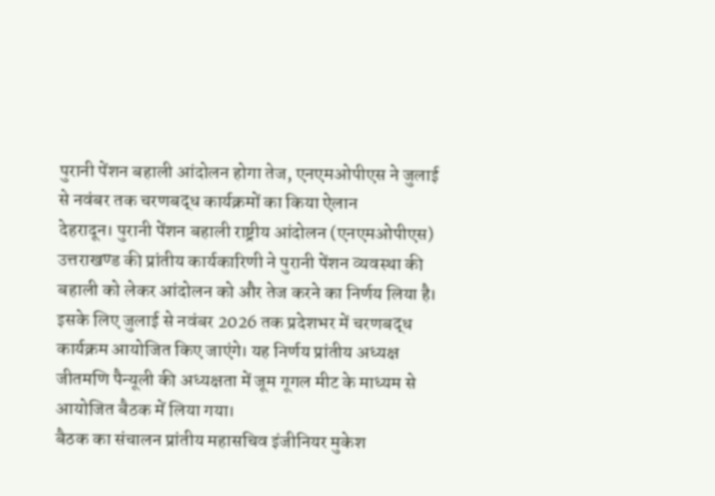पुरानी पेंशन बहाली आंदोलन होगा तेज, एनएमओपीएस ने जुलाई से नवंबर तक चरणबद्ध कार्यक्रमों का किया ऐलान
देहरादून। पुरानी पेंशन बहाली राष्ट्रीय आंदोलन (एनएमओपीएस) उत्तराखण्ड की प्रांतीय कार्यकारिणी ने पुरानी पेंशन व्यवस्था की बहाली को लेकर आंदोलन को और तेज करने का निर्णय लिया है। इसके लिए जुलाई से नवंबर 2026 तक प्रदेशभर में चरणबद्ध कार्यक्रम आयोजित किए जाएंगे। यह निर्णय प्रांतीय अध्यक्ष जीतमणि पैन्यूली की अध्यक्षता में जूम गूगल मीट के माध्यम से आयोजित बैठक में लिया गया।
बैठक का संचालन प्रांतीय महासचिव इंजीनियर मुकेश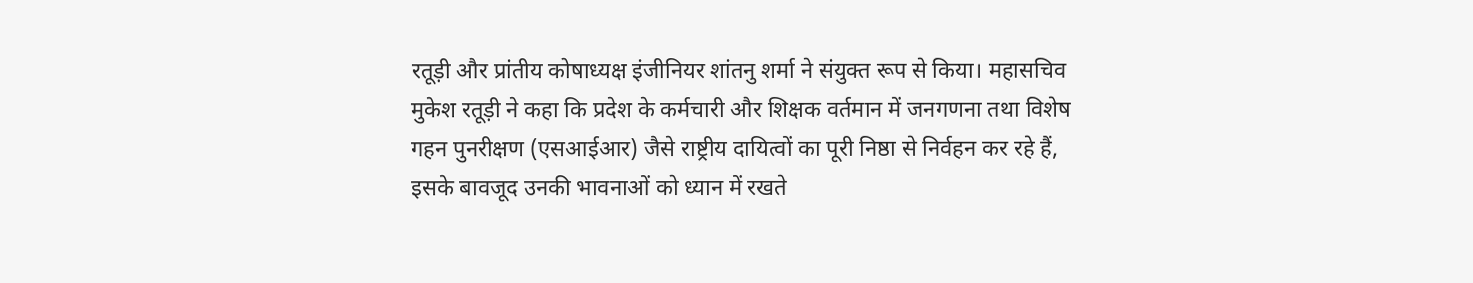रतूड़ी और प्रांतीय कोषाध्यक्ष इंजीनियर शांतनु शर्मा ने संयुक्त रूप से किया। महासचिव मुकेश रतूड़ी ने कहा कि प्रदेश के कर्मचारी और शिक्षक वर्तमान में जनगणना तथा विशेष गहन पुनरीक्षण (एसआईआर) जैसे राष्ट्रीय दायित्वों का पूरी निष्ठा से निर्वहन कर रहे हैं, इसके बावजूद उनकी भावनाओं को ध्यान में रखते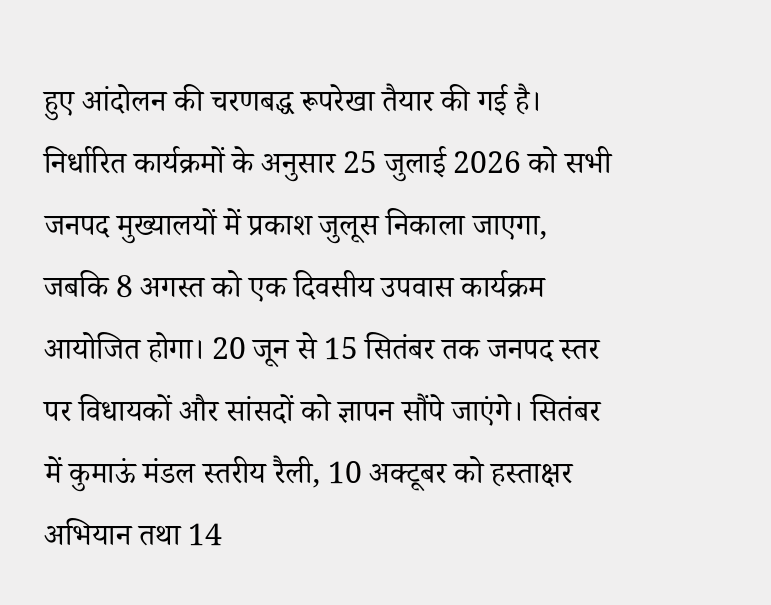हुए आंदोलन की चरणबद्ध रूपरेखा तैयार की गई है।
निर्धारित कार्यक्रमों के अनुसार 25 जुलाई 2026 को सभी जनपद मुख्यालयों में प्रकाश जुलूस निकाला जाएगा, जबकि 8 अगस्त को एक दिवसीय उपवास कार्यक्रम आयोजित होगा। 20 जून से 15 सितंबर तक जनपद स्तर पर विधायकों और सांसदों को ज्ञापन सौंपे जाएंगे। सितंबर में कुमाऊं मंडल स्तरीय रैली, 10 अक्टूबर को हस्ताक्षर अभियान तथा 14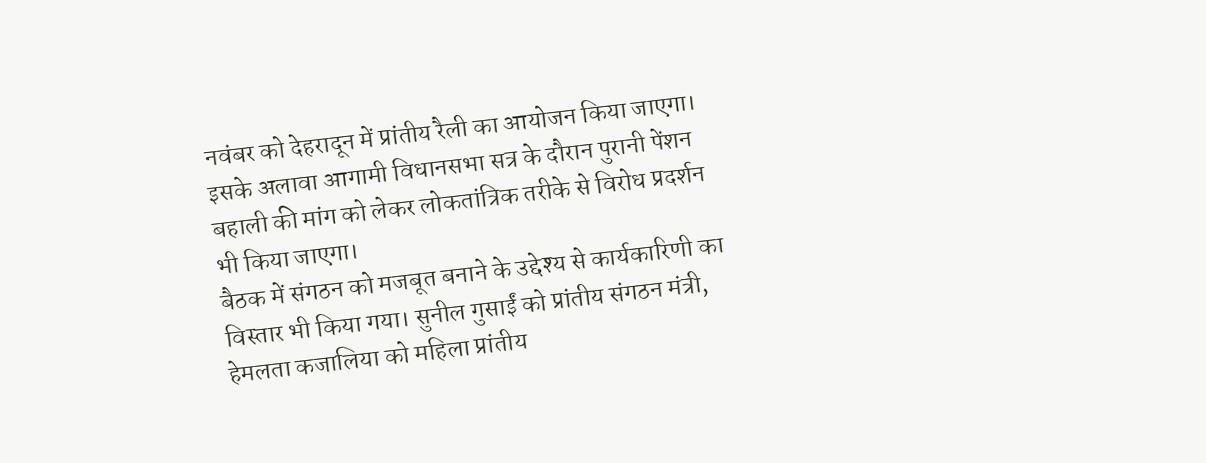नवंबर को देहरादून में प्रांतीय रैली का आयोजन किया जाएगा। इसके अलावा आगामी विधानसभा सत्र के दौरान पुरानी पेंशन बहाली की मांग को लेकर लोकतांत्रिक तरीके से विरोध प्रदर्शन भी किया जाएगा।
बैठक में संगठन को मजबूत बनाने के उद्देश्य से कार्यकारिणी का विस्तार भी किया गया। सुनील गुसाईं को प्रांतीय संगठन मंत्री, हेमलता कजालिया को महिला प्रांतीय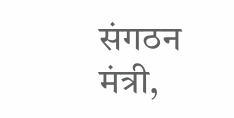संगठन मंत्री,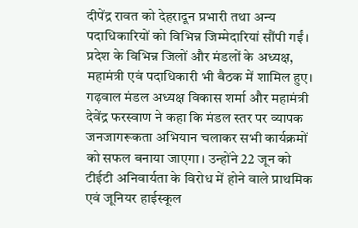दीपेंद्र रावत को देहरादून प्रभारी तथा अन्य पदाधिकारियों को विभिन्न जिम्मेदारियां सौंपी गईं। प्रदेश के विभिन्न जिलों और मंडलों के अध्यक्ष, महामंत्री एवं पदाधिकारी भी बैठक में शामिल हुए।
गढ़वाल मंडल अध्यक्ष विकास शर्मा और महामंत्री देवेंद्र फरस्वाण ने कहा कि मंडल स्तर पर व्यापक जनजागरूकता अभियान चलाकर सभी कार्यक्रमों को सफल बनाया जाएगा। उन्होंने 22 जून को टीईटी अनिवार्यता के विरोध में होने वाले प्राथमिक एवं जूनियर हाईस्कूल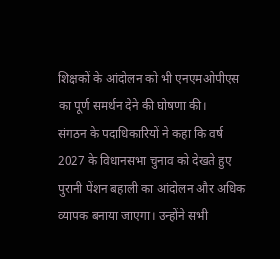शिक्षकों के आंदोलन को भी एनएमओपीएस का पूर्ण समर्थन देने की घोषणा की।
संगठन के पदाधिकारियों ने कहा कि वर्ष 2027 के विधानसभा चुनाव को देखते हुए पुरानी पेंशन बहाली का आंदोलन और अधिक व्यापक बनाया जाएगा। उन्होंने सभी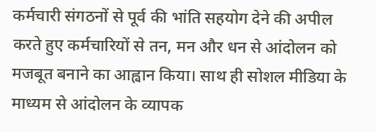कर्मचारी संगठनों से पूर्व की भांति सहयोग देने की अपील करते हुए कर्मचारियों से तन, मन और धन से आंदोलन को मजबूत बनाने का आह्वान किया। साथ ही सोशल मीडिया के माध्यम से आंदोलन के व्यापक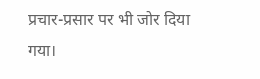प्रचार-प्रसार पर भी जोर दिया गया।